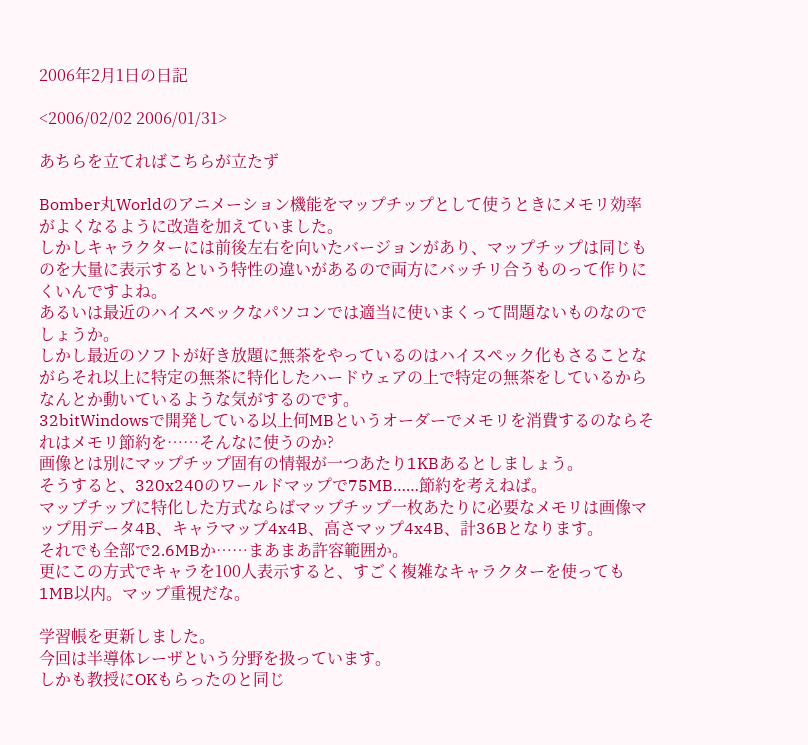2006年2月1日の日記

<2006/02/02 2006/01/31>

あちらを立てればこちらが立たず

Bomber丸Worldのアニメーション機能をマップチップとして使うときにメモリ効率がよくなるように改造を加えていました。
しかしキャラクターには前後左右を向いたバージョンがあり、マップチップは同じものを大量に表示するという特性の違いがあるので両方にバッチリ合うものって作りにくいんですよね。
あるいは最近のハイスペックなパソコンでは適当に使いまくって問題ないものなのでしょうか。
しかし最近のソフトが好き放題に無茶をやっているのはハイスペック化もさることながらそれ以上に特定の無茶に特化したハードウェアの上で特定の無茶をしているからなんとか動いているような気がするのです。
32bitWindowsで開発している以上何MBというオーダーでメモリを消費するのならそれはメモリ節約を……そんなに使うのか?
画像とは別にマップチップ固有の情報が一つあたり1KBあるとしましょう。
そうすると、320x240のワールドマップで75MB……節約を考えねば。
マップチップに特化した方式ならばマップチップ一枚あたりに必要なメモリは画像マップ用データ4B、キャラマップ4x4B、高さマップ4x4B、計36Bとなります。
それでも全部で2.6MBか……まあまあ許容範囲か。
更にこの方式でキャラを100人表示すると、すごく複雑なキャラクターを使っても1MB以内。マップ重視だな。

学習帳を更新しました。
今回は半導体レーザという分野を扱っています。
しかも教授にOKもらったのと同じ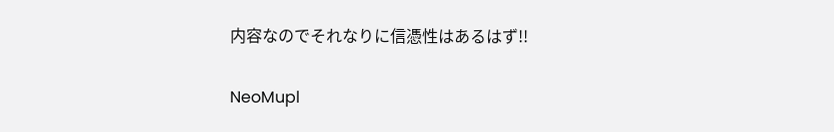内容なのでそれなりに信憑性はあるはず!!

NeoMupl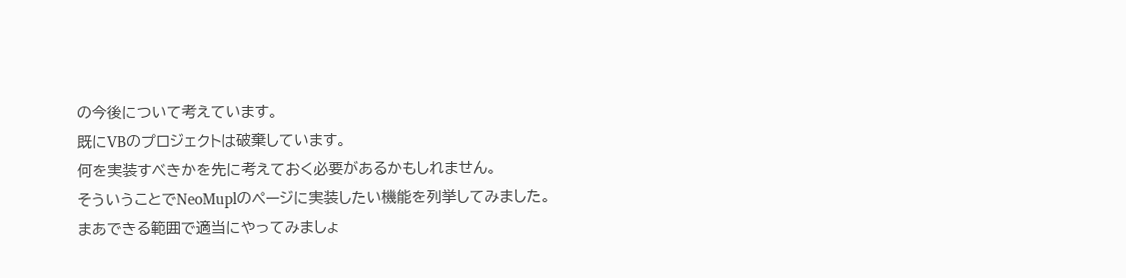の今後について考えています。
既にVBのプロジェクトは破棄しています。
何を実装すべきかを先に考えておく必要があるかもしれません。
そういうことでNeoMuplのページに実装したい機能を列挙してみました。
まあできる範囲で適当にやってみましょ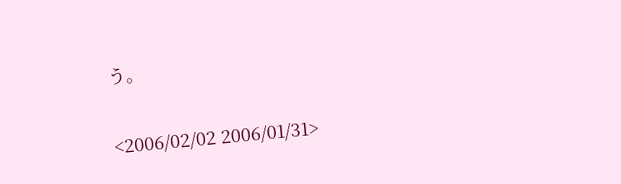う。

<2006/02/02 2006/01/31>